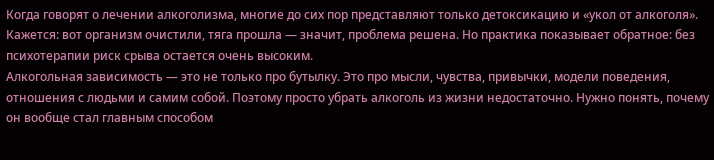Когда говорят о лечении алкоголизма, многие до сих пор представляют только детоксикацию и «укол от алкоголя». Кажется: вот организм очистили, тяга прошла — значит, проблема решена. Но практика показывает обратное: без психотерапии риск срыва остается очень высоким.
Алкогольная зависимость — это не только про бутылку. Это про мысли, чувства, привычки, модели поведения, отношения с людьми и самим собой. Поэтому просто убрать алкоголь из жизни недостаточно. Нужно понять, почему он вообще стал главным способом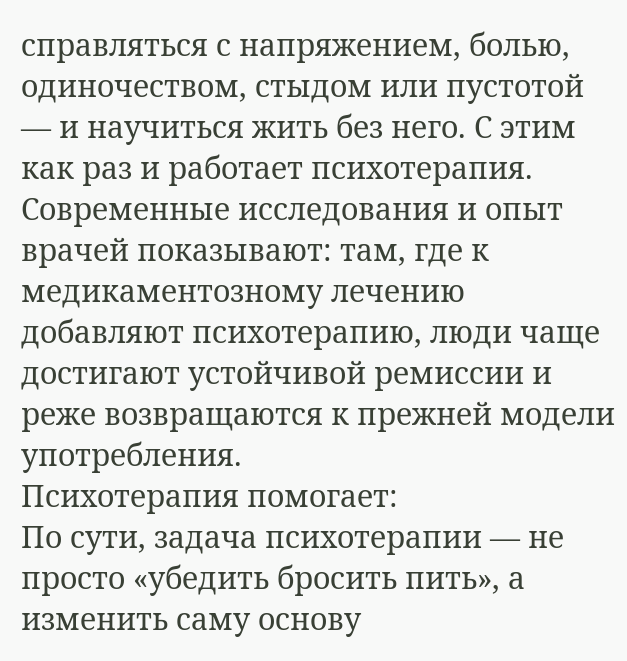справляться с напряжением, болью, одиночеством, стыдом или пустотой — и научиться жить без него. С этим как раз и работает психотерапия.
Современные исследования и опыт врачей показывают: там, где к медикаментозному лечению добавляют психотерапию, люди чаще достигают устойчивой ремиссии и реже возвращаются к прежней модели употребления.
Психотерапия помогает:
По сути, задача психотерапии — не просто «убедить бросить пить», а изменить саму основу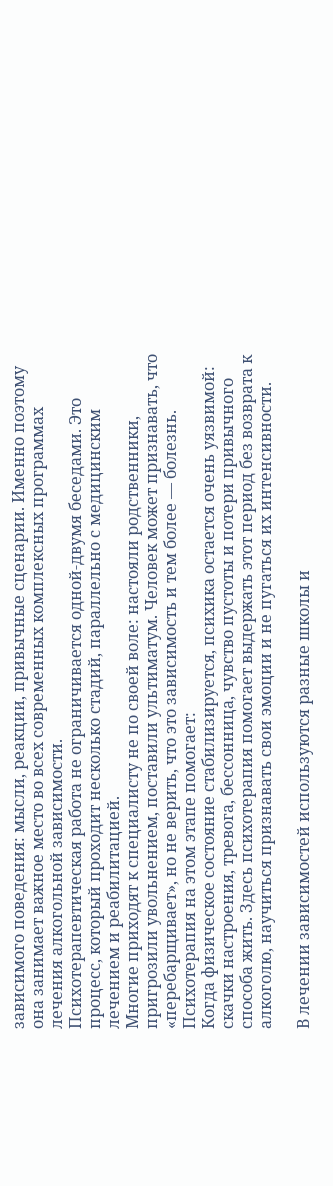зависимого поведения: мысли, реакции, привычные сценарии. Именно поэтому она занимает важное место во всех современных комплексных программах лечения алкогольной зависимости.
Психотерапевтическая работа не ограничивается одной-двумя беседами. Это процесс, который проходит несколько стадий, параллельно с медицинским лечением и реабилитацией.
Многие приходят к специалисту не по своей воле: настояли родственники, пригрозили увольнением, поставили ультиматум. Человек может признавать, что «перебарщивает», но не верить, что это зависимость и тем более — болезнь.
Психотерапия на этом этапе помогает:
Когда физическое состояние стабилизируется, психика остается очень уязвимой: скачки настроения, тревога, бессонница, чувство пустоты и потери привычного способа жить. Здесь психотерапия помогает выдержать этот период без возврата к алкоголю, научиться признавать свои эмоции и не пугаться их интенсивности.

В лечении зависимостей используются разные школы и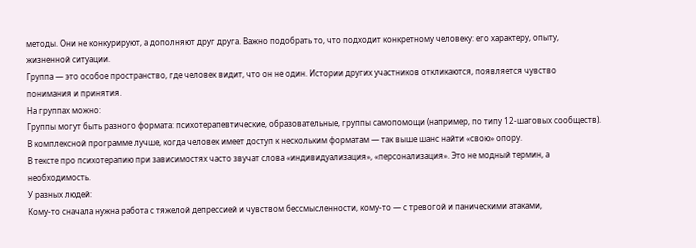методы. Они не конкурируют, а дополняют друг друга. Важно подобрать то, что подходит конкретному человеку: его характеру, опыту, жизненной ситуации.
Группа — это особое пространство, где человек видит, что он не один. Истории других участников откликаются, появляется чувство понимания и принятия.
На группах можно:
Группы могут быть разного формата: психотерапевтические, образовательные, группы самопомощи (например, по типу 12-шаговых сообществ). В комплексной программе лучше, когда человек имеет доступ к нескольким форматам — так выше шанс найти «свою» опору.
В тексте про психотерапию при зависимостях часто звучат слова «индивидуализация», «персонализация». Это не модный термин, а необходимость.
У разных людей:
Кому-то сначала нужна работа с тяжелой депрессией и чувством бессмысленности, кому-то — с тревогой и паническими атаками,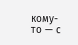кому-то — с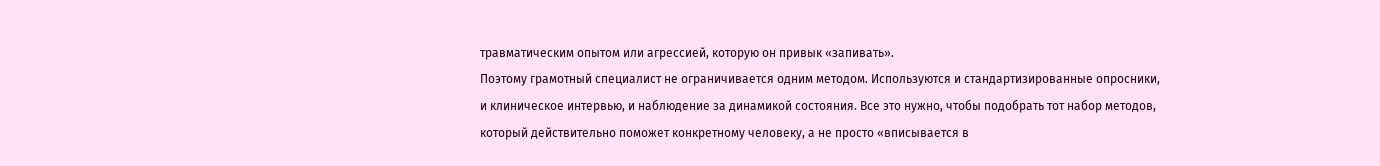травматическим опытом или агрессией, которую он привык «запивать».
Поэтому грамотный специалист не ограничивается одним методом. Используются и стандартизированные опросники, и клиническое интервью, и наблюдение за динамикой состояния. Все это нужно, чтобы подобрать тот набор методов, который действительно поможет конкретному человеку, а не просто «вписывается в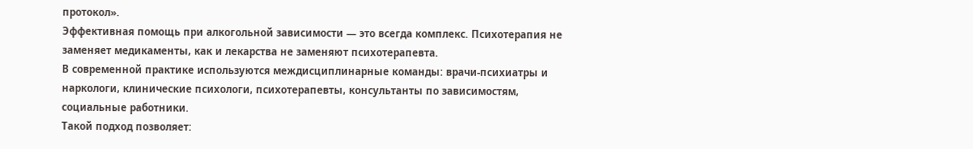протокол».
Эффективная помощь при алкогольной зависимости — это всегда комплекс. Психотерапия не заменяет медикаменты, как и лекарства не заменяют психотерапевта.
В современной практике используются междисциплинарные команды: врачи-психиатры и наркологи, клинические психологи, психотерапевты, консультанты по зависимостям, социальные работники.
Такой подход позволяет: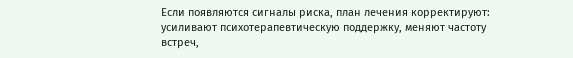Если появляются сигналы риска, план лечения корректируют: усиливают психотерапевтическую поддержку, меняют частоту встреч,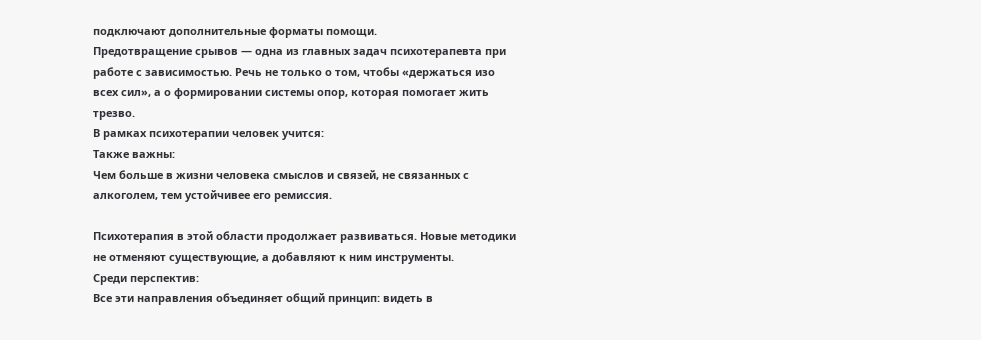подключают дополнительные форматы помощи.
Предотвращение срывов — одна из главных задач психотерапевта при работе с зависимостью. Речь не только о том, чтобы «держаться изо всех сил», а о формировании системы опор, которая помогает жить трезво.
В рамках психотерапии человек учится:
Также важны:
Чем больше в жизни человека смыслов и связей, не связанных с алкоголем, тем устойчивее его ремиссия.

Психотерапия в этой области продолжает развиваться. Новые методики не отменяют существующие, а добавляют к ним инструменты.
Среди перспектив:
Все эти направления объединяет общий принцип: видеть в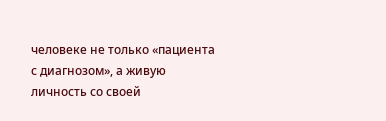человеке не только «пациента с диагнозом», а живую личность со своей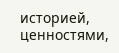историей, ценностями,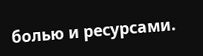болью и ресурсами.